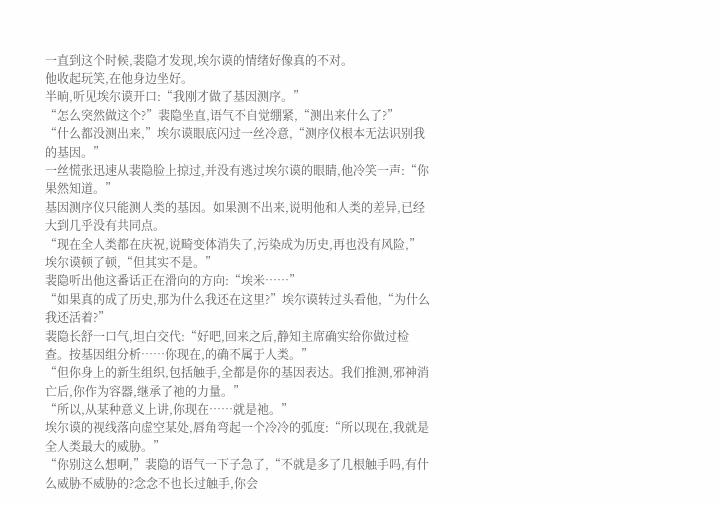一直到这个时候,裴隐才发现,埃尔谟的情绪好像真的不对。
他收起玩笑,在他身边坐好。
半晌,听见埃尔谟开口:“我刚才做了基因测序。”
“怎么突然做这个?”裴隐坐直,语气不自觉绷紧,“测出来什么了?”
“什么都没测出来,”埃尔谟眼底闪过一丝冷意,“测序仪根本无法识别我的基因。”
一丝慌张迅速从裴隐脸上掠过,并没有逃过埃尔谟的眼睛,他冷笑一声:“你果然知道。”
基因测序仪只能测人类的基因。如果测不出来,说明他和人类的差异,已经大到几乎没有共同点。
“现在全人类都在庆祝,说畸变体消失了,污染成为历史,再也没有风险,”埃尔谟顿了顿,“但其实不是。”
裴隐听出他这番话正在滑向的方向:“埃米……”
“如果真的成了历史,那为什么我还在这里?”埃尔谟转过头看他,“为什么我还活着?”
裴隐长舒一口气,坦白交代:“好吧,回来之后,静知主席确实给你做过检查。按基因组分析……你现在,的确不属于人类。”
“但你身上的新生组织,包括触手,全都是你的基因表达。我们推测,邪神消亡后,你作为容器,继承了祂的力量。”
“所以,从某种意义上讲,你现在……就是祂。”
埃尔谟的视线落向虚空某处,唇角弯起一个冷冷的弧度:“所以现在,我就是全人类最大的威胁。”
“你别这么想啊,”裴隐的语气一下子急了,“不就是多了几根触手吗,有什么威胁不威胁的?念念不也长过触手,你会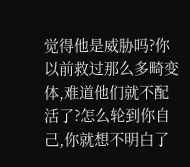觉得他是威胁吗?你以前救过那么多畸变体,难道他们就不配活了?怎么轮到你自己,你就想不明白了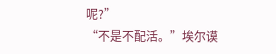呢?”
“不是不配活。”埃尔谟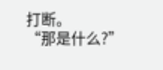打断。
“那是什么?”